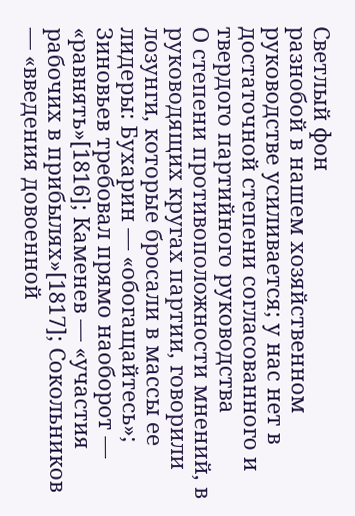Светлый фон
разнобой в нашем хозяйственном руководстве усиливается; у нас нет в достаточной степени согласованного и твердого партийного руководства
О степени противоположности мнений, в руководящих кругах партии, говорили лозунги, которые бросали в массы ее лидеры: Бухарин — «обогащайтесь»; Зиновьев требовал прямо наоборот — «равнять»[1816]; Каменев — «участия рабочих в прибылях»[1817]; Сокольников — «введения довоенной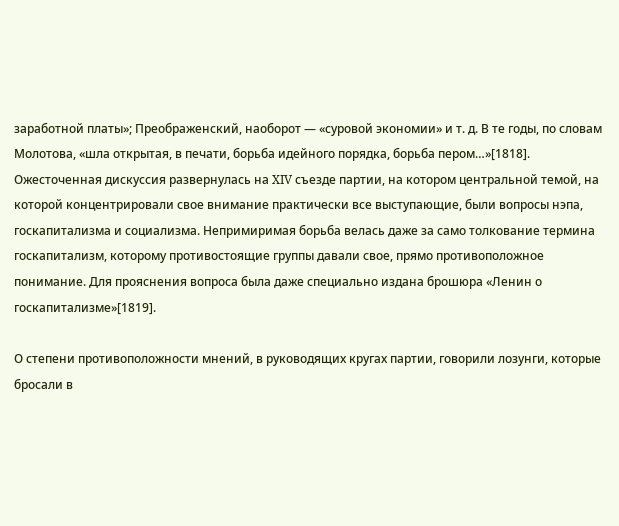заработной платы»; Преображенский, наоборот — «суровой экономии» и т. д. В те годы, по словам Молотова, «шла открытая, в печати, борьба идейного порядка, борьба пером…»[1818]. Ожесточенная дискуссия развернулась на XIV съезде партии, на котором центральной темой, на которой концентрировали свое внимание практически все выступающие, были вопросы нэпа, госкапитализма и социализма. Непримиримая борьба велась даже за само толкование термина госкапитализм, которому противостоящие группы давали свое, прямо противоположное понимание. Для прояснения вопроса была даже специально издана брошюра «Ленин о госкапитализме»[1819].

О степени противоположности мнений, в руководящих кругах партии, говорили лозунги, которые бросали в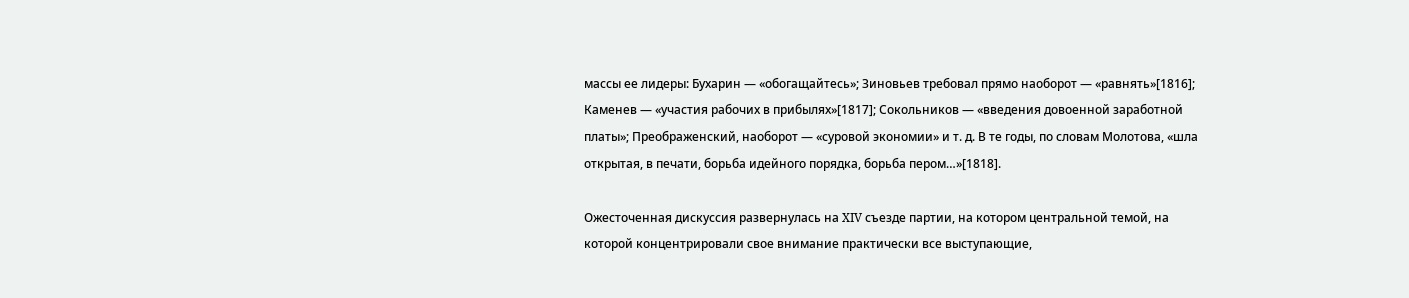массы ее лидеры: Бухарин — «обогащайтесь»; Зиновьев требовал прямо наоборот — «равнять»[1816]; Каменев — «участия рабочих в прибылях»[1817]; Сокольников — «введения довоенной заработной платы»; Преображенский, наоборот — «суровой экономии» и т. д. В те годы, по словам Молотова, «шла открытая, в печати, борьба идейного порядка, борьба пером…»[1818].

Ожесточенная дискуссия развернулась на XIV съезде партии, на котором центральной темой, на которой концентрировали свое внимание практически все выступающие,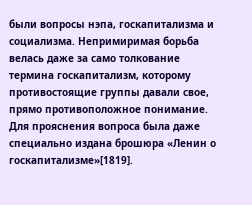были вопросы нэпа, госкапитализма и социализма. Непримиримая борьба велась даже за само толкование термина госкапитализм, которому противостоящие группы давали свое, прямо противоположное понимание. Для прояснения вопроса была даже специально издана брошюра «Ленин о госкапитализме»[1819].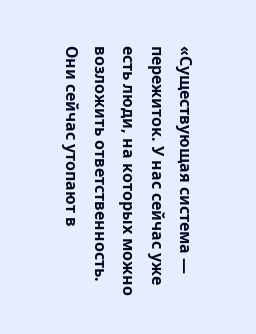«Существующая система — пережиток. У нас сейчас уже есть люди, на которых можно возложить ответственность. Они сейчас утопают в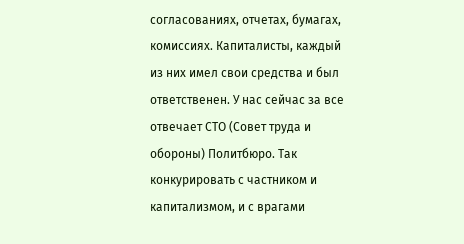согласованиях, отчетах, бумагах, комиссиях. Капиталисты, каждый из них имел свои средства и был ответственен. У нас сейчас за все отвечает СТО (Совет труда и обороны) Политбюро. Так конкурировать с частником и капитализмом, и с врагами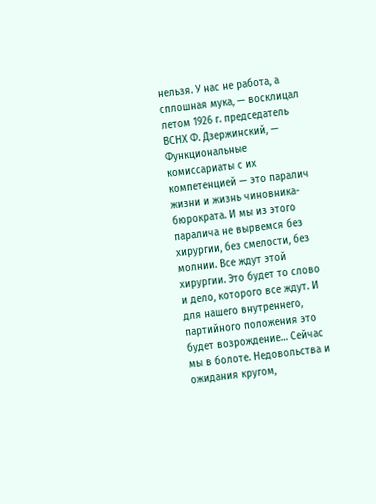нельзя. У нас не работа, а сплошная мука, — восклицал летом 1926 г. председатель ВСНХ Ф. Дзержинский, — Функциональные комиссариаты с их компетенцией — это паралич жизни и жизнь чиновника-бюрократа. И мы из этого паралича не вырвемся без хирургии, без смелости, без молнии. Все ждут этой хирургии. Это будет то слово и дело, которого все ждут. И для нашего внутреннего, партийного положения это будет возрождение… Сейчас мы в болоте. Недовольства и ожидания кругом,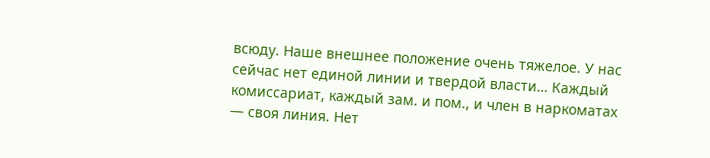всюду. Наше внешнее положение очень тяжелое. У нас сейчас нет единой линии и твердой власти… Каждый комиссариат, каждый зам. и пом., и член в наркоматах — своя линия. Нет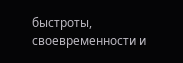быстроты, своевременности и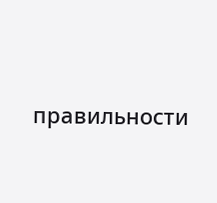правильности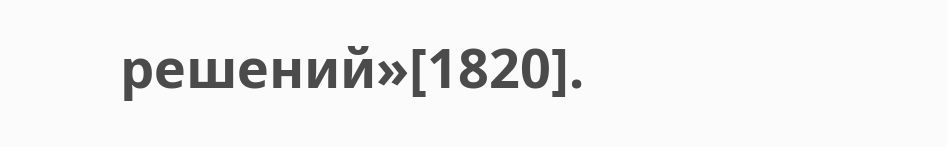решений»[1820].